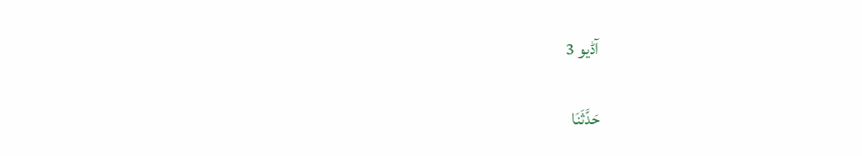آڈیو 3

حَدَّثَنَا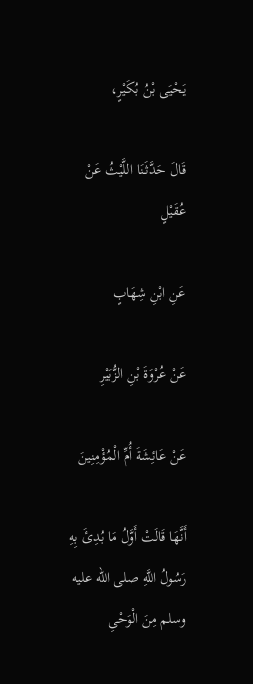يَحْيَى بْنُ بُكَيْرٍ،

قَالَ حَدَّثَنَا اللَّيْثُ عَنْ عُقَيْلٍ

عَنِ ابْنِ شِهَابٍ

عَنْ عُرْوَةَ بْنِ الزُّبَيْرِ

عَنْ عَائِشَةَ أُمِّ الْمُؤْمِنِينَ

أَنَّهَا قَالَتْ أَوَّلُ مَا بُدِئَ بِهِ رَسُولُ اللَّهِ صلى الله عليه وسلم مِنَ الْوَحْىِ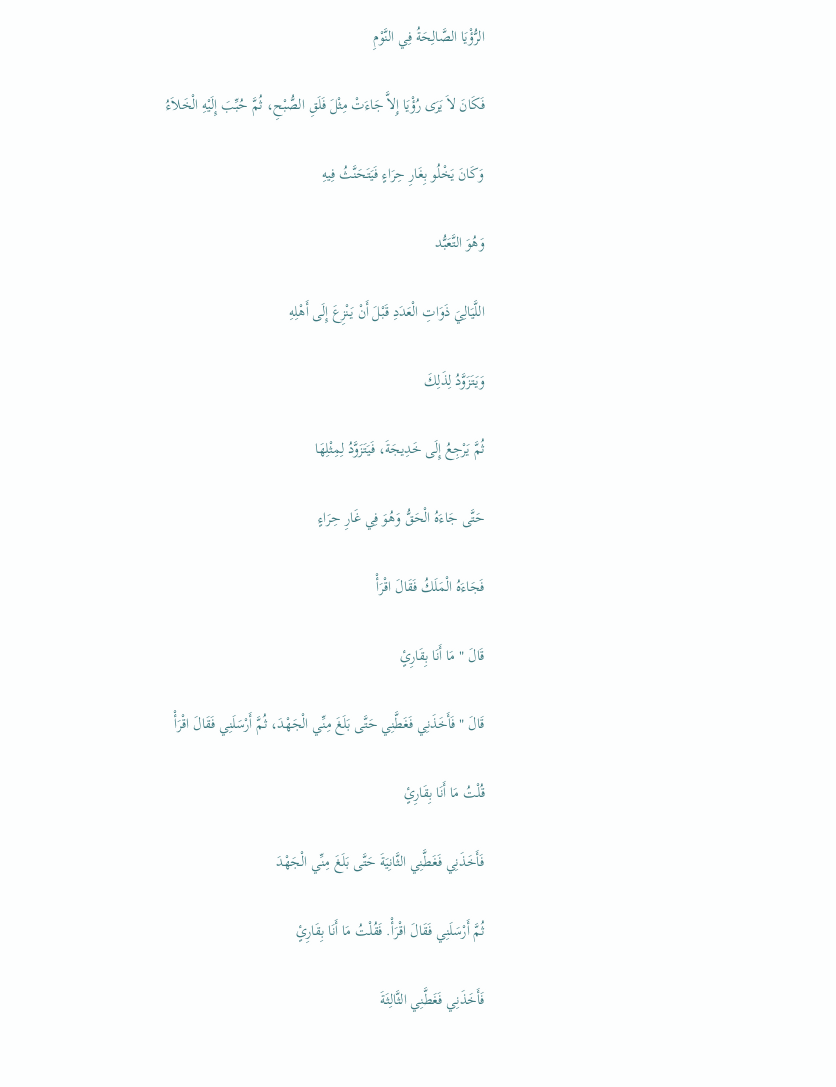الرُّؤْيَا الصَّالِحَةُ فِي النَّوْمِ

فَكَانَ لاَ يَرَى رُؤْيَا إِلاَّ جَاءَتْ مِثْلَ فَلَقِ الصُّبْحِ، ثُمَّ حُبِّبَ إِلَيْهِ الْخَلاَءُ

وَكَانَ يَخْلُو بِغَارِ حِرَاءٍ فَيَتَحَنَّثُ فِيهِ

وَهُوَ التَّعَبُّد

اللَّيَالِيَ ذَوَاتِ الْعَدَدِ قَبْلَ أَنْ يَنْزِعَ إِلَى أَهْلِهِ

وَيَتَزَوَّدُ لِذَلِكَ

ثُمَّ يَرْجِعُ إِلَى خَدِيجَةَ، فَيَتَزَوَّدُ لِمِثْلِهَا

حَتَّى جَاءَهُ الْحَقُّ وَهُوَ فِي غَارِ حِرَاءٍ

فَجَاءَهُ الْمَلَكُ فَقَالَ اقْرَأْ

قَالَ " مَا أَنَا بِقَارِئٍ

قَالَ " فَأَخَذَنِي فَغَطَّنِي حَتَّى بَلَغَ مِنِّي الْجَهْدَ، ثُمَّ أَرْسَلَنِي فَقَالَ اقْرَأْ

قُلْتُ مَا أَنَا بِقَارِئٍ

فَأَخَذَنِي فَغَطَّنِي الثَّانِيَةَ حَتَّى بَلَغَ مِنِّي الْجَهْدَ

ثُمَّ أَرْسَلَنِي فَقَالَ اقْرَأْ. فَقُلْتُ مَا أَنَا بِقَارِئٍ

فَأَخَذَنِي فَغَطَّنِي الثَّالِثَةَ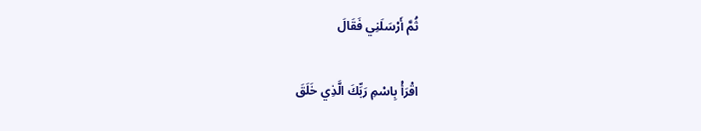ثُمَّ أَرْسَلَنِي فَقَالَ

اقْرَأْ بِاسْمِ رَبِّكَ الَّذِي خَلَقَ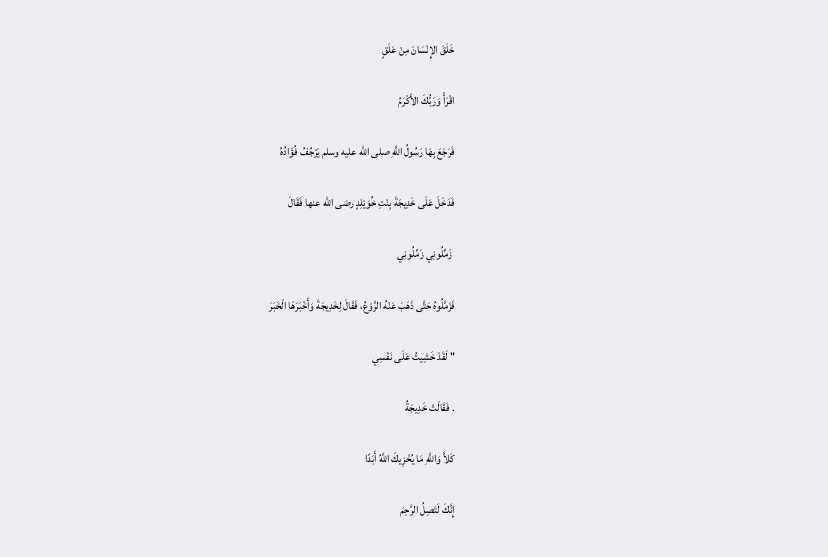خَلَقَ الإِنْسَانَ مِنْ عَلَقٍ

اقْرَأْ وَرَبُّكَ الأَكْرَمُ

فَرَجَعَ بِهَا رَسُولُ اللَّهِ صلى الله عليه وسلم يَرْجُفُ فُؤَادُهُ

فَدَخَلَ عَلَى خَدِيجَةَ بِنْتِ خُوَيْلِدٍ رضى الله عنها فَقَالَ

 زَمِّلُونِي زَمِّلُونِي

فَزَمَّلُوهُ حَتَّى ذَهَبَ عَنْهُ الرَّوْعُ، فَقَالَ لِخَدِيجَةَ وَأَخْبَرَهَا الْخَبَرَ

" لَقَدْ خَشِيتُ عَلَى نَفْسِي

. فَقَالَتْ خَدِيجَةُ

كَلاَّ وَاللَّهِ مَا يُخْزِيكَ اللَّهُ أَبَدًا

إِنَّكَ لَتَصِلُ الرَّحِمَ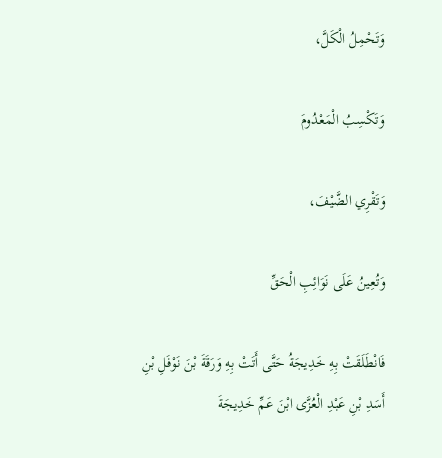وَتَحْمِلُ الْكَلَّ،

وَتَكْسِبُ الْمَعْدُومَ

وَتَقْرِي الضَّيْفَ،

وَتُعِينُ عَلَى نَوَائِبِ الْحَقِّ

فَانْطَلَقَتْ بِهِ خَدِيجَةُ حَتَّى أَتَتْ بِهِ وَرَقَةَ بْنَ نَوْفَلِ بْنِ أَسَدِ بْنِ عَبْدِ الْعُزَّى ابْنَ عَمِّ خَدِيجَةَ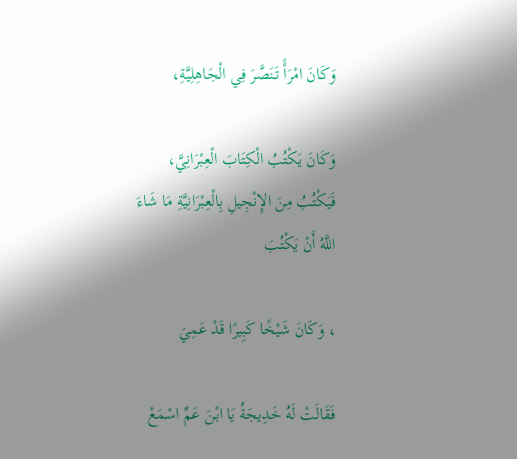وَكَانَ امْرَأً تَنَصَّرَ فِي الْجَاهِلِيَّةِ،

وَكَانَ يَكْتُبُ الْكِتَابَ الْعِبْرَانِيَّ، فَيَكْتُبُ مِنَ الإِنْجِيلِ بِالْعِبْرَانِيَّةِ مَا شَاءَ اللَّهُ أَنْ يَكْتُبَ

، وَكَانَ شَيْخًا كَبِيرًا قَدْ عَمِيَ

فَقَالَتْ لَهُ خَدِيجَةُ يَا ابْنَ عَمِّ اسْمَعْ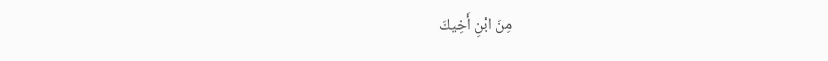مِنَ ابْنِ أَخِيكَ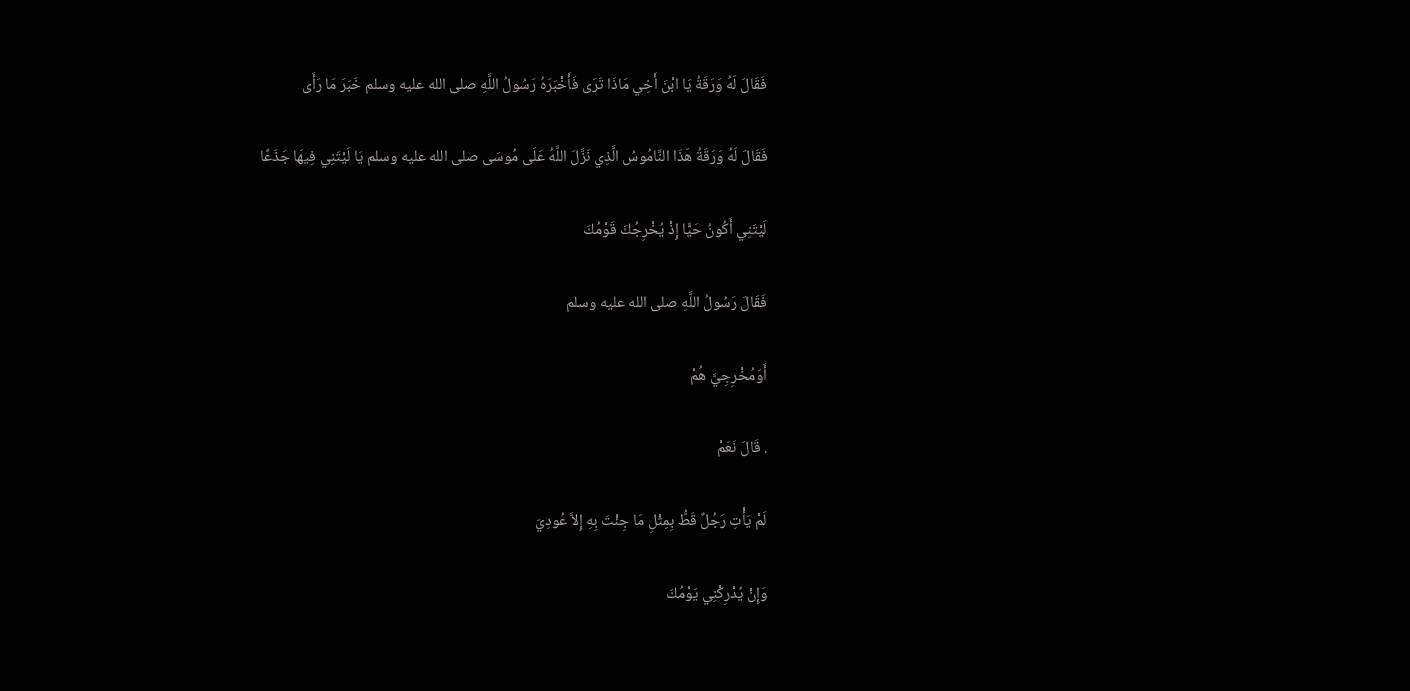فَقَالَ لَهُ وَرَقَةُ يَا ابْنَ أَخِي مَاذَا تَرَى فَأَخْبَرَهُ رَسُولُ اللَّهِ صلى الله عليه وسلم خَبَرَ مَا رَأَى

فَقَالَ لَهُ وَرَقَةُ هَذَا النَّامُوسُ الَّذِي نَزَّلَ اللَّهُ عَلَى مُوسَى صلى الله عليه وسلم يَا لَيْتَنِي فِيهَا جَذَعًا

لَيْتَنِي أَكُونُ حَيًّا إِذْ يُخْرِجُكَ قَوْمُكَ

فَقَالَ رَسُولُ اللَّهِ صلى الله عليه وسلم

أَوَمُخْرِجِيَّ هُمْ

. قَالَ نَعَمْ

لَمْ يَأْتِ رَجُلٌ قَطُّ بِمِثْلِ مَا جِئْتَ بِهِ إِلاَّ عُودِيَ

وَإِنْ يُدْرِكْنِي يَوْمُكَ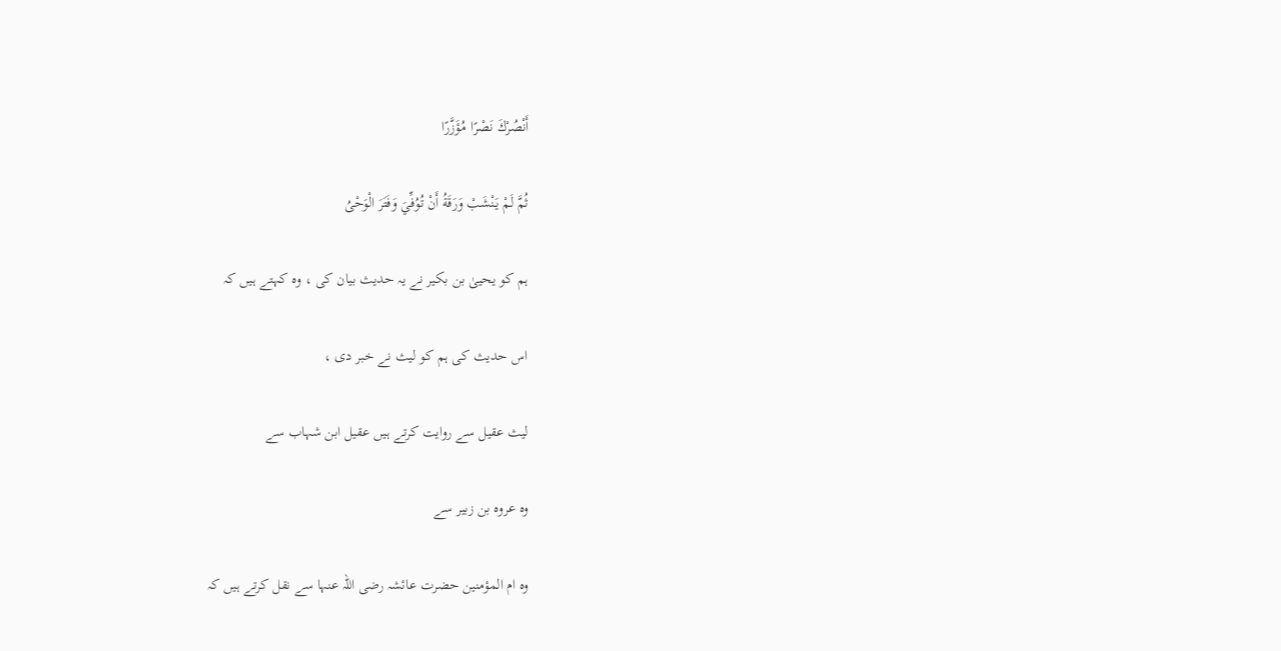أَنْصُرْكَ نَصْرًا مُؤَزَّرًا

ثُمَّ لَمْ يَنْشَبْ وَرَقَةُ أَنْ تُوُفِّيَ وَفَتَرَ الْوَحْىُ

ہم کو یحییٰ بن بکیر نے یہ حدیث بیان کی ، وہ کہتے ہیں کہ

اس حدیث کی ہم کو لیث نے خبر دی ،

لیث عقیل سے روایت کرتے ہیں عقیل ابن شہاب سے

وہ عروہ بن زبیر سے

وہ ام المؤمنین حضرت عائشہ رضی اللہ عنہا سے نقل کرتے ہیں کہ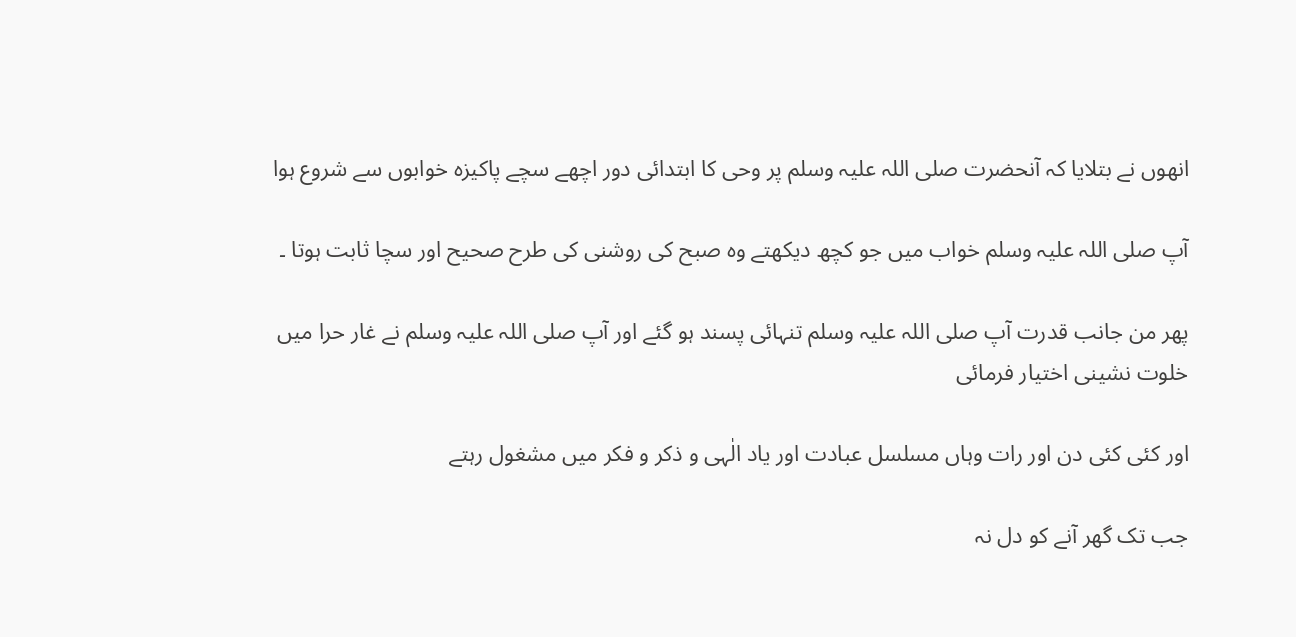انھوں نے بتلایا کہ آنحضرت صلی اللہ علیہ وسلم پر وحی کا ابتدائی دور اچھے سچے پاکیزہ خوابوں سے شروع ہوا

آپ صلی اللہ علیہ وسلم خواب میں جو کچھ دیکھتے وہ صبح کی روشنی کی طرح صحیح اور سچا ثابت ہوتا ۔

پھر من جانب قدرت آپ صلی اللہ علیہ وسلم تنہائی پسند ہو گئے اور آپ صلی اللہ علیہ وسلم نے غار حرا میں خلوت نشینی اختیار فرمائی

اور کئی کئی دن اور رات وہاں مسلسل عبادت اور یاد الٰہی و ذکر و فکر میں مشغول رہتے

جب تک گھر آنے کو دل نہ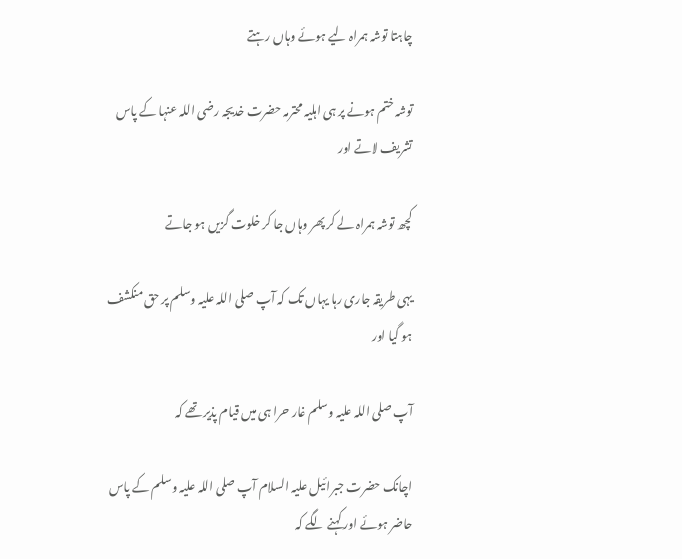چاہتا توشہ ہمراہ لیے ہوئے وہاں رہتے

توشہ ختم ہونے پر ہی اہلیہ محترمہ حضرت خدیجہ رضی اللہ عنہا کے پاس تشریف لاتے اور

کچھ توشہ ہمراہ لے کر پھر وہاں جا کر خلوت گزیں ہو جاتے

یہی طریقہ جاری رہا یہاں تک کہ آپ صلی اللہ علیہ وسلم پر حق منکشف ہو گیا اور

آپ صلی اللہ علیہ وسلم غار حرا ہی میں قیام پذیر تھے کہ

اچانک حضرت جبرائیل علیہ السلام آپ صلی اللہ علیہ وسلم کے پاس حاضر ہوئے اور کہنے لگے کہ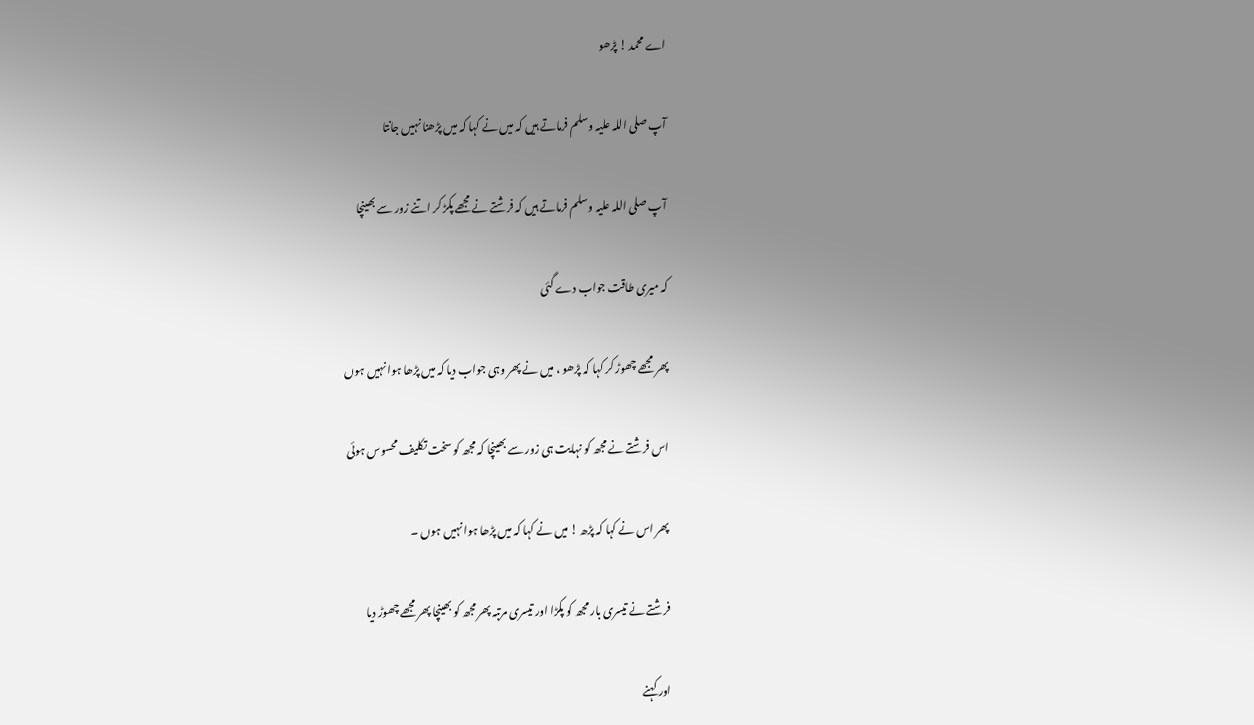اے محمد ! پڑھو

آپ صلی اللہ علیہ وسلم فرماتے ہیں کہ میں نے کہا کہ میں پڑھنا نہیں جانتا

آپ صلی اللہ علیہ وسلم فرماتے ہیں کہ فرشتے نے مجھے پکڑ کر اتنے زور سے بھینچا

کہ میری طاقت جواب دے گئی

پھر مجھے چھوڑ کر کہا کہ پڑھو ، میں نے پھر وہی جواب دیا کہ میں پڑھا ہوا نہیں ہوں

اس فرشتے نے مجھ کو نہایت ہی زور سے بھینچا کہ مجھ کو سخت تکلیف محسوس ہوئی

پھر اس نے کہا کہ پڑھ ! میں نے کہا کہ میں پڑھا ہوا نہیں ہوں ۔

فرشتے نے تیسری بار مجھ کو پکڑا اور تیسری مرتبہ پھر مجھ کو بھینچا پھر مجھے چھوڑ دیا

اور کہنے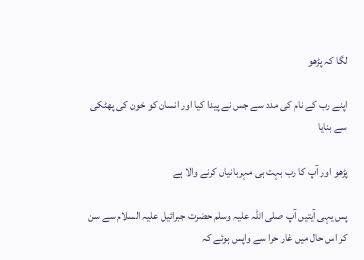لگا کہ پڑھو

اپنے رب کے نام کی مدد سے جس نے پیدا کیا اور انسان کو خون کی پھٹکی سے بنایا

پڑھو اور آپ کا رب بہت ہی مہربانیاں کرنے والا ہے

پس یہی آیتیں آپ صلی اللہ علیہ وسلم حضرت جبرائیل علیہ السلام سے سن کر اس حال میں غار حرا سے واپس ہوئے کہ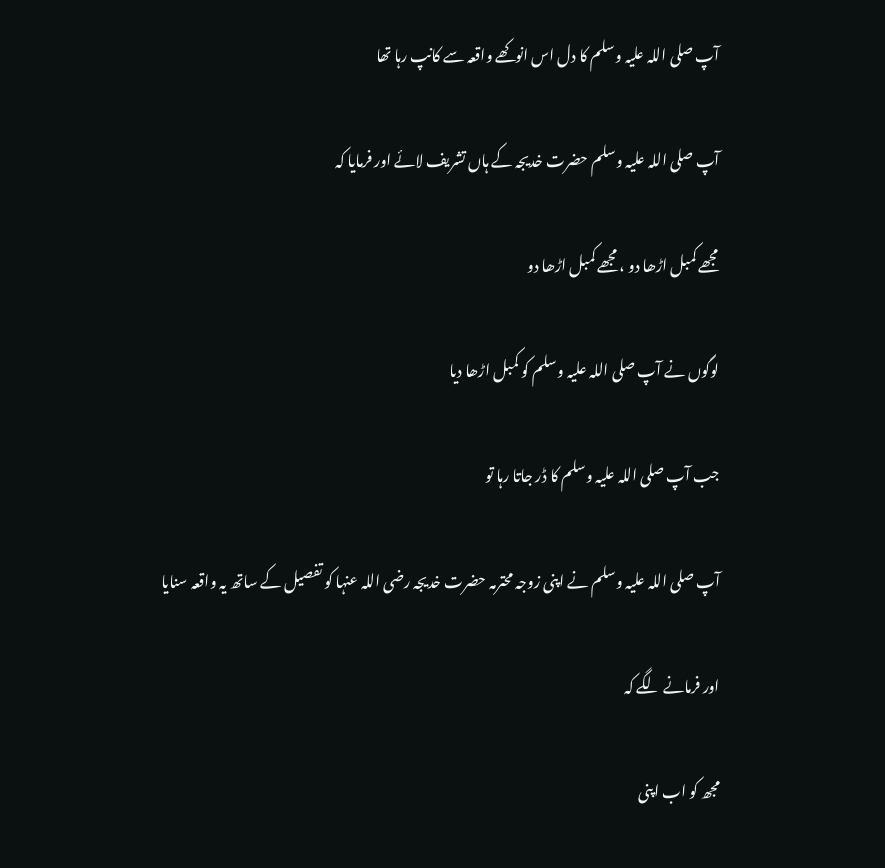آپ صلی اللہ علیہ وسلم کا دل اس انوکھے واقعہ سے کانپ رہا تھا

آپ صلی اللہ علیہ وسلم حضرت خدیجہ کے ہاں تشریف لائے اور فرمایا کہ

مجھے کمبل اڑھا دو ، مجھے کمبل اڑھا دو

لوگوں نے آپ صلی اللہ علیہ وسلم کو کمبل اڑھا دیا

جب آپ صلی اللہ علیہ وسلم کا ڈر جاتا رہا تو

آپ صلی اللہ علیہ وسلم نے اپنی زوجہ محترمہ حضرت خدیجہ رضی اللہ عنہا کو تفصیل کے ساتھ یہ واقعہ سنایا

اور فرمانے لگے کہ

مجھ کو اب اپنی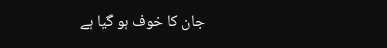جان کا خوف ہو گیا ہے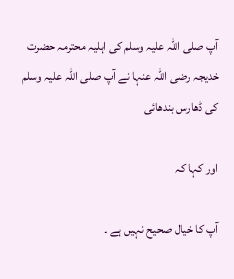آپ صلی اللہ علیہ وسلم کی اہلیہ محترمہ حضرت خدیجہ رضی اللہ عنہا نے آپ صلی اللہ علیہ وسلم کی ڈھارس بندھائی

اور کہا کہ

آپ کا خیال صحیح نہیں ہے ۔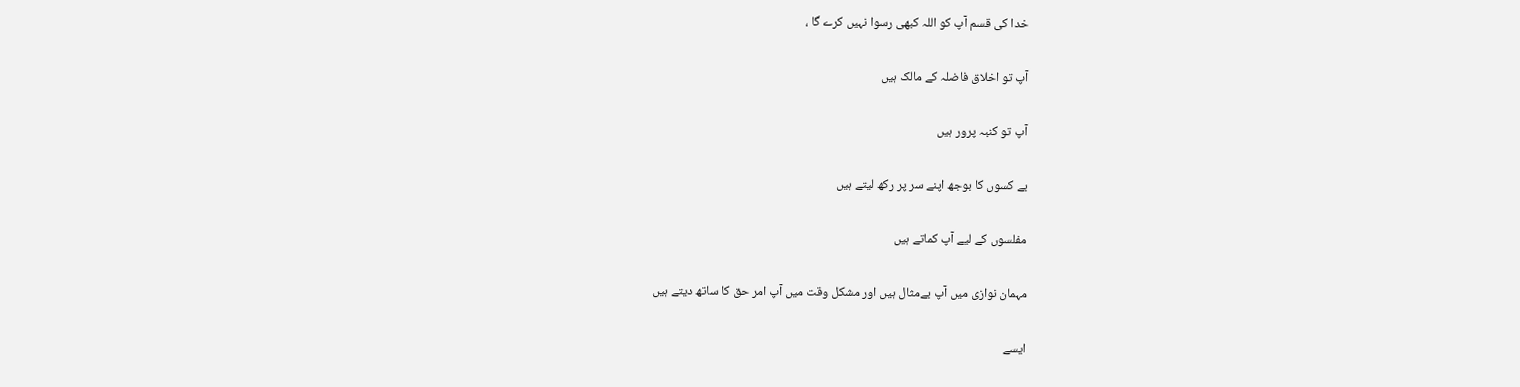خدا کی قسم آپ کو اللہ کبھی رسوا نہیں کرے گا ،

آپ تو اخلاق فاضلہ کے مالک ہیں

آپ تو کنبہ پرور ہیں

بے کسوں کا بوجھ اپنے سر پر رکھ لیتے ہیں

مفلسوں کے لیے آپ کماتے ہیں

مہمان نوازی میں آپ بےمثال ہیں اور مشکل وقت میں آپ امر حق کا ساتھ دیتے ہیں

ایسے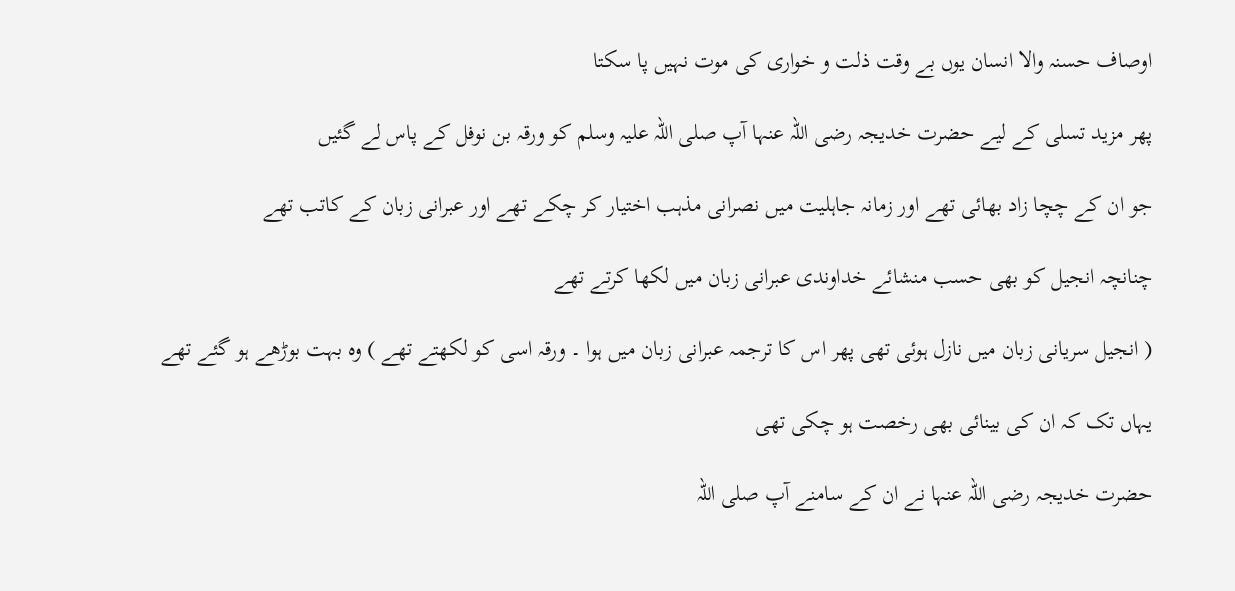اوصاف حسنہ والا انسان یوں بے وقت ذلت و خواری کی موت نہیں پا سکتا

پھر مزید تسلی کے لیے حضرت خدیجہ رضی اللہ عنہا آپ صلی اللہ علیہ وسلم کو ورقہ بن نوفل کے پاس لے گئیں

جو ان کے چچا زاد بھائی تھے اور زمانہ جاہلیت میں نصرانی مذہب اختیار کر چکے تھے اور عبرانی زبان کے کاتب تھے

چنانچہ انجیل کو بھی حسب منشائے خداوندی عبرانی زبان میں لکھا کرتے تھے

( انجیل سریانی زبان میں نازل ہوئی تھی پھر اس کا ترجمہ عبرانی زبان میں ہوا ۔ ورقہ اسی کو لکھتے تھے ) وہ بہت بوڑھے ہو گئے تھے

یہاں تک کہ ان کی بینائی بھی رخصت ہو چکی تھی

حضرت خدیجہ رضی اللہ عنہا نے ان کے سامنے آپ صلی اللہ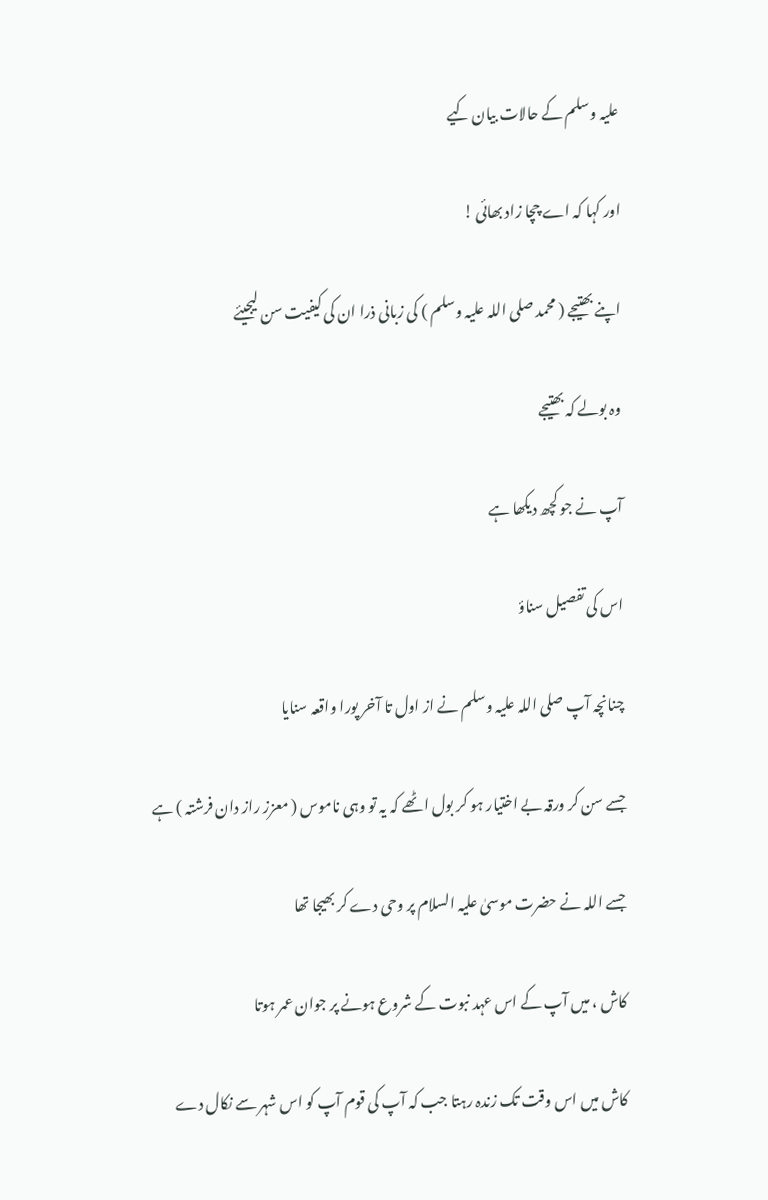علیہ وسلم کے حالات بیان کیے

اور کہا کہ اے چچا زاد بھائی !

اپنے بھتیجے ( محمد صلی اللہ علیہ وسلم ) کی زبانی ذرا ان کی کیفیت سن لیجیئے

وہ بولے کہ بھتیجے

آپ نے جو کچھ دیکھا ہے

اس کی تفصیل سناؤ

چنانچہ آپ صلی اللہ علیہ وسلم نے از اول تا آخر پورا واقعہ سنایا

جسے سن کر ورقہ بے اختیار ہو کر بول اٹھے کہ یہ تو وہی ناموس ( معزز راز دان فرشتہ ) ہے

جسے اللہ نے حضرت موسیٰ علیہ السلام پر وحی دے کر بھیجا تھا

کاش ، میں آپ کے اس عہد نبوت کے شروع ہونے پر جوان عمر ہوتا

کاش میں اس وقت تک زندہ رہتا جب کہ آپ کی قوم آپ کو اس شہر سے نکال دے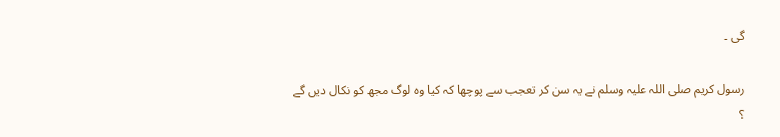گی ۔

رسول کریم صلی اللہ علیہ وسلم نے یہ سن کر تعجب سے پوچھا کہ کیا وہ لوگ مجھ کو نکال دیں گے ؟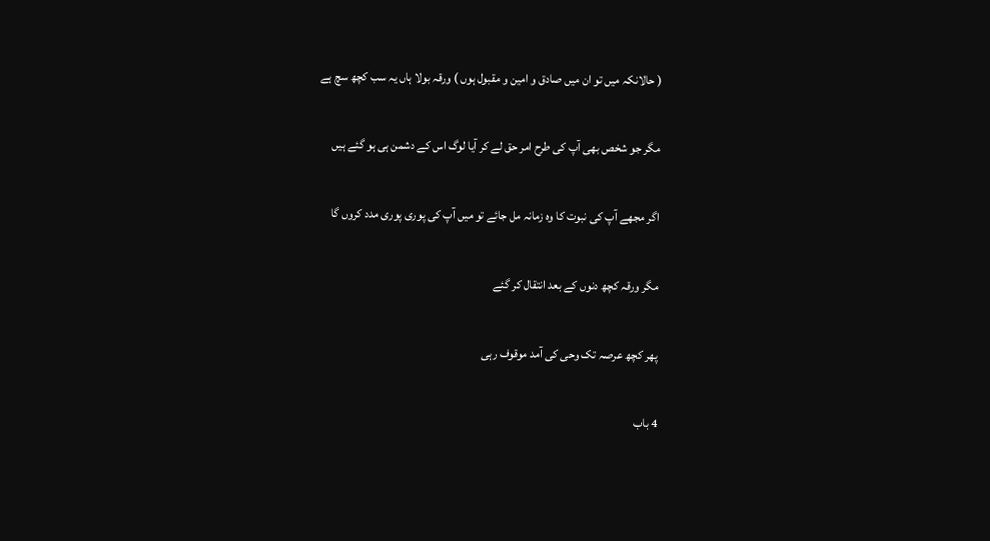( حالانکہ میں تو ان میں صادق و امین و مقبول ہوں ) ورقہ بولا ہاں یہ سب کچھ سچ ہے

مگر جو شخص بھی آپ کی طرح امر حق لے کر آیا لوگ اس کے دشمن ہی ہو گئے ہیں

اگر مجھے آپ کی نبوت کا وہ زمانہ مل جائے تو میں آپ کی پوری پوری مدد کروں گا

مگر ورقہ کچھ دنوں کے بعد انتقال کر گئے

پھر کچھ عرصہ تک وحی کی آمد موقوف رہی

4 باب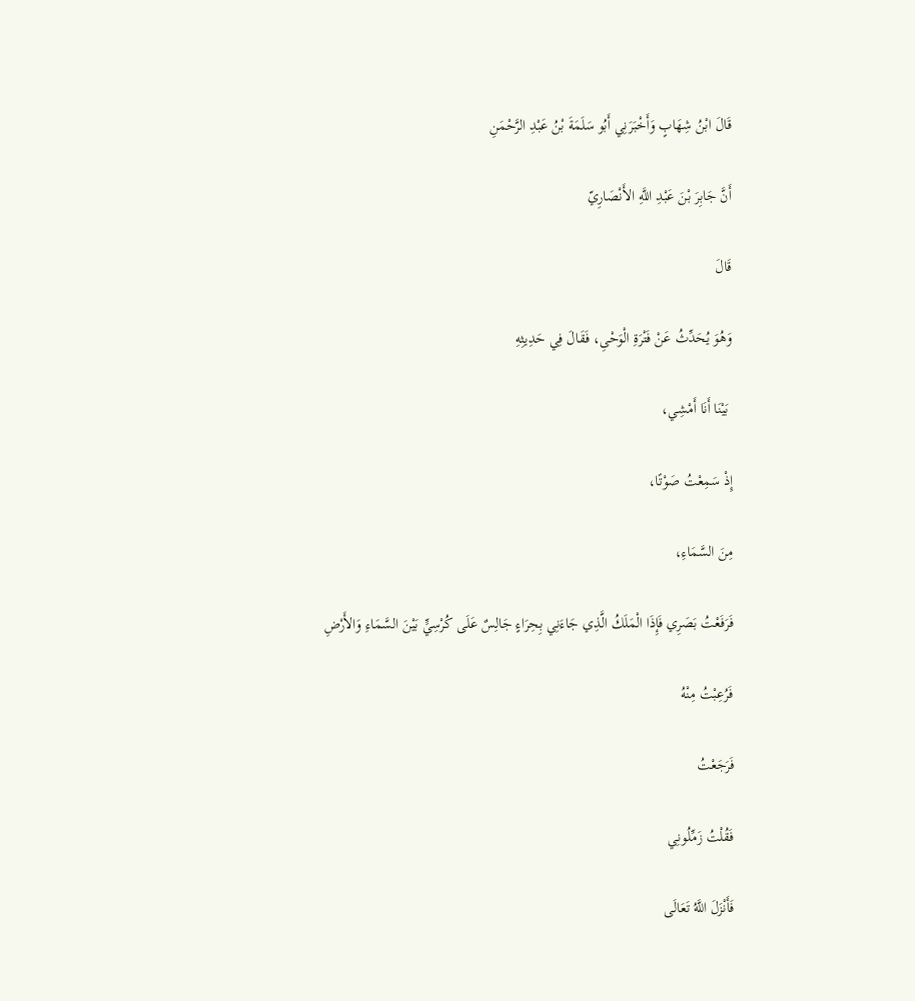قَالَ ابْنُ شِهَابٍ وَأَخْبَرَنِي أَبُو سَلَمَةَ بْنُ عَبْدِ الرَّحْمَنِ

أَنَّ جَابِرَ بْنَ عَبْدِ اللَّهِ الأَنْصَارِيّ

قَالَ

وَهُوَ يُحَدِّثُ عَنْ فَتْرَةِ الْوَحْىِ، فَقَالَ فِي حَدِيثِهِ

 بَيْنَا أَنَا أَمْشِي،

إِذْ سَمِعْتُ صَوْتًا،

مِنَ السَّمَاءِ،

فَرَفَعْتُ بَصَرِي فَإِذَا الْمَلَكُ الَّذِي جَاءَنِي بِحِرَاءٍ جَالِسٌ عَلَى كُرْسِيٍّ بَيْنَ السَّمَاءِ وَالأَرْضِ

فَرُعِبْتُ مِنْهُ

فَرَجَعْتُ

فَقُلْتُ زَمِّلُونِي

فَأَنْزَلَ اللَّهُ تَعَالَى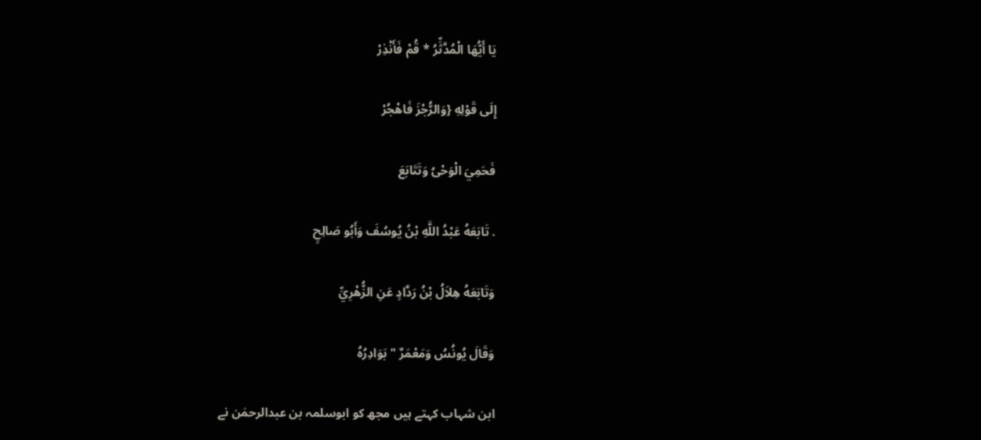يَا أَيُّهَا الْمُدَّثِّرُ * قُمْ فَأَنْذِرْ

إِلَى قَوْلِهِ {وَالرُّجْزَ فَاهْجُرْ

فَحَمِيَ الْوَحْىُ وَتَتَابَعَ

. تَابَعَهُ عَبْدُ اللَّهِ بْنُ يُوسُفَ وَأَبُو صَالِحٍ

وَتَابَعَهُ هِلاَلُ بْنُ رَدَّادٍ عَنِ الزُّهْرِيِّ

وَقَالَ يُونُسُ وَمَعْمَرٌ " بَوَادِرُهُ

ابن شہاب کہتے ہیں مجھ کو ابوسلمہ بن عبدالرحمٰن نے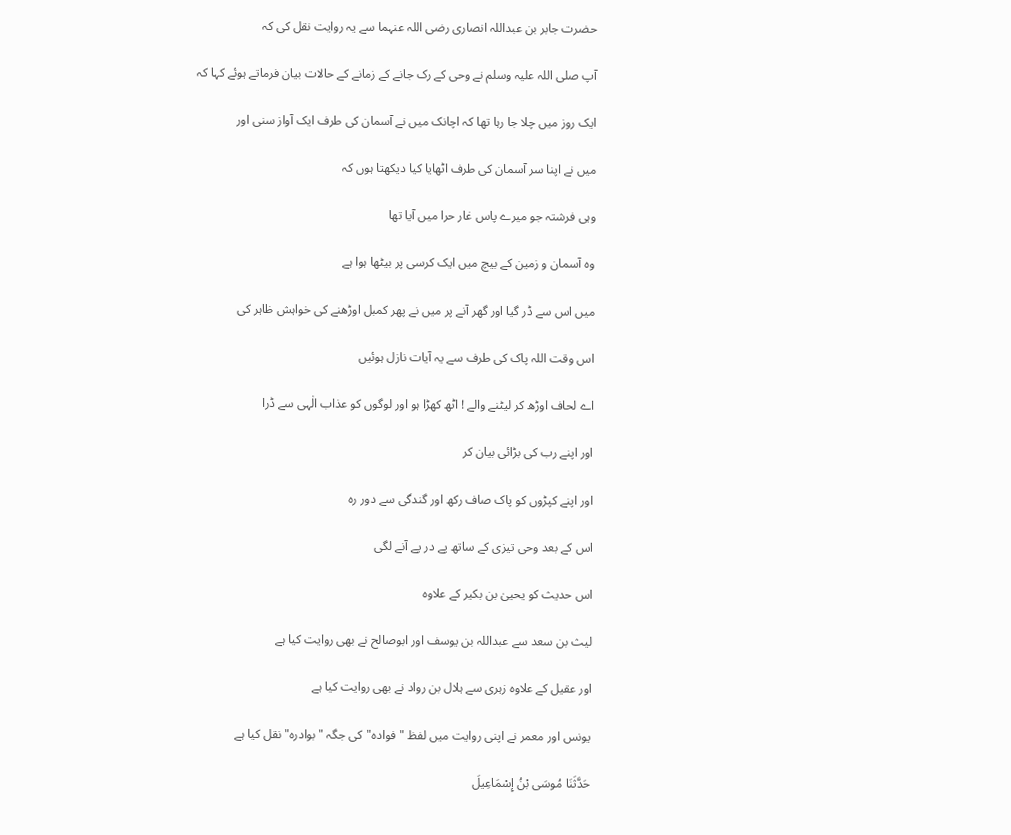حضرت جابر بن عبداللہ انصاری رضی اللہ عنہما سے یہ روایت نقل کی کہ

آپ صلی اللہ علیہ وسلم نے وحی کے رک جانے کے زمانے کے حالات بیان فرماتے ہوئے کہا کہ

ایک روز میں چلا جا رہا تھا کہ اچانک میں نے آسمان کی طرف ایک آواز سنی اور

میں نے اپنا سر آسمان کی طرف اٹھایا کیا دیکھتا ہوں کہ

وہی فرشتہ جو میرے پاس غار حرا میں آیا تھا

وہ آسمان و زمین کے بیچ میں ایک کرسی پر بیٹھا ہوا ہے

میں اس سے ڈر گیا اور گھر آنے پر میں نے پھر کمبل اوڑھنے کی خواہش ظاہر کی

اس وقت اللہ پاک کی طرف سے یہ آیات نازل ہوئیں

اے لحاف اوڑھ کر لیٹنے والے ! اٹھ کھڑا ہو اور لوگوں کو عذاب الٰہی سے ڈرا

اور اپنے رب کی بڑائی بیان کر

اور اپنے کپڑوں کو پاک صاف رکھ اور گندگی سے دور رہ

اس کے بعد وحی تیزی کے ساتھ پے در پے آنے لگی

اس حدیث کو یحییٰ بن بکیر کے علاوہ

لیث بن سعد سے عبداللہ بن یوسف اور ابوصالح نے بھی روایت کیا ہے

اور عقیل کے علاوہ زہری سے ہلال بن رواد نے بھی روایت کیا ہے

یونس اور معمر نے اپنی روایت میں لفظ "فواده"کی جگہ "بوادره" نقل کیا ہے

حَدَّثَنَا مُوسَى بْنُ إِسْمَاعِيلَ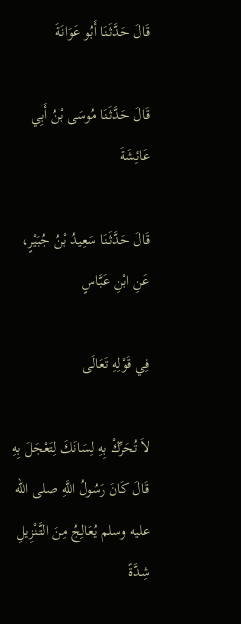قَالَ حَدَّثَنَا أَبُو عَوَانَةَ

قَالَ حَدَّثَنَا مُوسَى بْنُ أَبِي عَائِشَةَ

قَالَ حَدَّثَنَا سَعِيدُ بْنُ جُبَيْرٍ، عَنِ ابْنِ عَبَّاسٍ

فِي قَوْلِهِ تَعَالَى

لاَ تُحَرِّكْ بِهِ لِسَانَكَ لِتَعْجَلَ بِهِ قَالَ كَانَ رَسُولُ اللَّهِ صلى الله عليه وسلم يُعَالِجُ مِنَ التَّنْزِيلِ شِدَّةً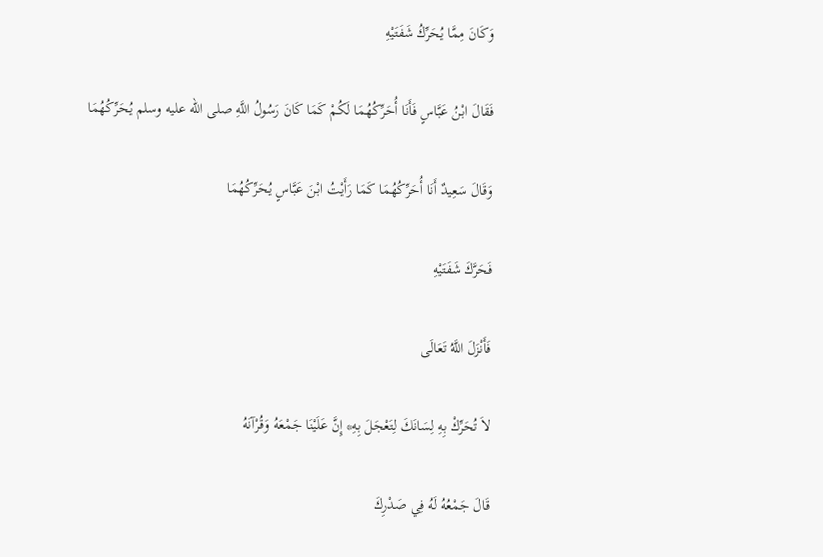وَكَانَ مِمَّا يُحَرِّكُ شَفَتَيْهِ

فَقَالَ ابْنُ عَبَّاسٍ فَأَنَا أُحَرِّكُهُمَا لَكُمْ كَمَا كَانَ رَسُولُ اللَّهِ صلى الله عليه وسلم يُحَرِّكُهُمَا

وَقَالَ سَعِيدٌ أَنَا أُحَرِّكُهُمَا كَمَا رَأَيْتُ ابْنَ عَبَّاسٍ يُحَرِّكُهُمَا

فَحَرَّكَ شَفَتَيْهِ

فَأَنْزَلَ اللَّهُ تَعَالَى

لاَ تُحَرِّكْ بِهِ لِسَانَكَ لِتَعْجَلَ بِهِ* إِنَّ عَلَيْنَا جَمْعَهُ وَقُرْآنَهُ

قَالَ جَمْعُهُ لَهُ فِي صَدْرِكَ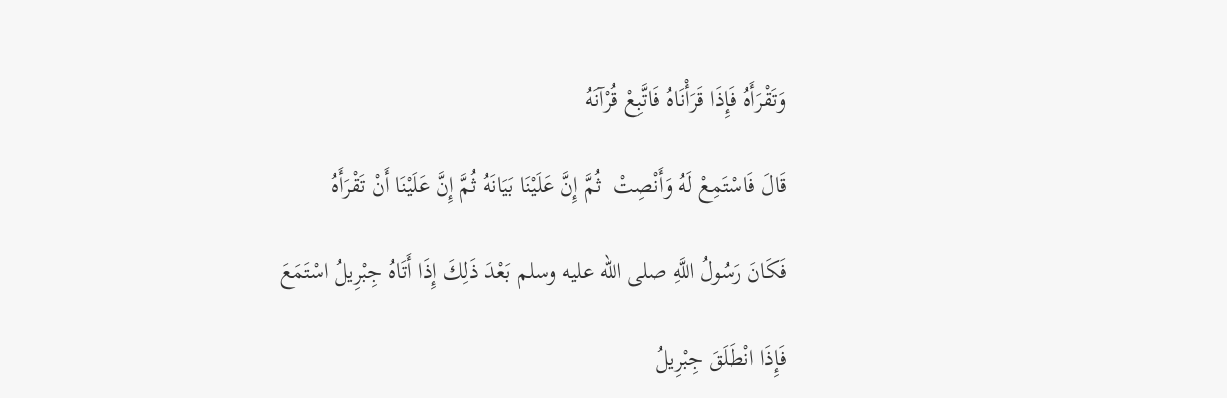وَتَقْرَأَهُ فَإِذَا قَرَأْنَاهُ فَاتَّبِعْ قُرْآنَهُ

قَالَ فَاسْتَمِعْ لَهُ وَأَنْصِتْ  ثُمَّ إِنَّ عَلَيْنَا بَيَانَهُ ثُمَّ إِنَّ عَلَيْنَا أَنْ تَقْرَأَهُ

فَكَانَ رَسُولُ اللَّهِ صلى الله عليه وسلم بَعْدَ ذَلِكَ إِذَا أَتَاهُ جِبْرِيلُ اسْتَمَعَ

فَإِذَا انْطَلَقَ جِبْرِيلُ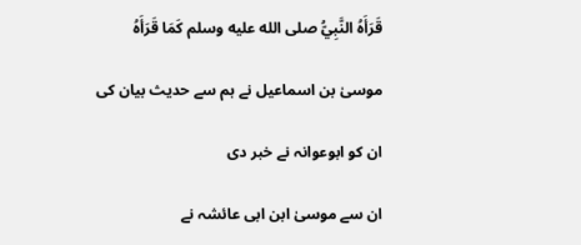قَرَأَهُ النَّبِيُّ صلى الله عليه وسلم كَمَا قَرَأَهُ

موسیٰ بن اسماعیل نے ہم سے حدیث بیان کی

ان کو ابوعوانہ نے خبر دی

ان سے موسیٰ ابن ابی عائشہ نے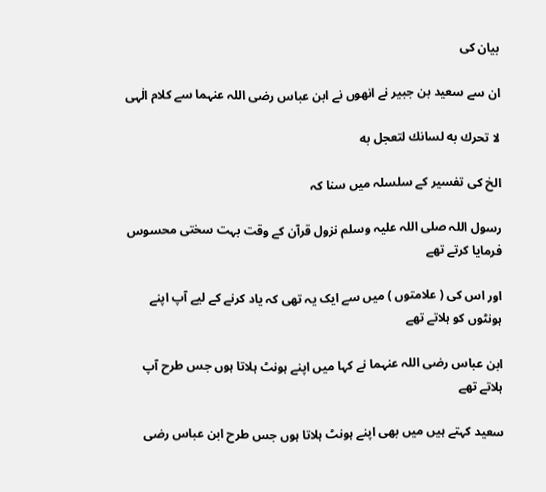بیان کی

ان سے سعید بن جبیر نے انھوں نے ابن عباس رضی اللہ عنہما سے کلام الٰہی

لا تحرك به لسانك لتعجل به

الخ کی تفسیر کے سلسلہ میں سنا کہ

رسول اللہ صلی اللہ علیہ وسلم نزول قرآن کے وقت بہت سختی محسوس فرمایا کرتے تھے

اور اس کی ( علامتوں ) میں سے ایک یہ تھی کہ یاد کرنے کے لیے آپ اپنے ہونٹوں کو ہلاتے تھے

ابن عباس رضی اللہ عنہما نے کہا میں اپنے ہونٹ ہلاتا ہوں جس طرح آپ ہلاتے تھے

سعید کہتے ہیں میں بھی اپنے ہونٹ ہلاتا ہوں جس طرح ابن عباس رضی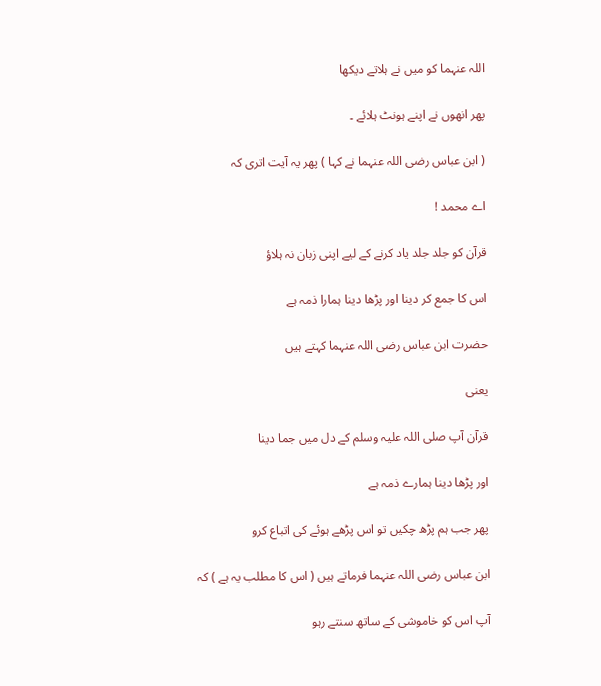اللہ عنہما کو میں نے ہلاتے دیکھا

پھر انھوں نے اپنے ہونٹ ہلائے ۔

( ابن عباس رضی اللہ عنہما نے کہا ) پھر یہ آیت اتری کہ

اے محمد !

قرآن کو جلد جلد یاد کرنے کے لیے اپنی زبان نہ ہلاؤ

اس کا جمع کر دینا اور پڑھا دینا ہمارا ذمہ ہے

حضرت ابن عباس رضی اللہ عنہما کہتے ہیں

یعنی

قرآن آپ صلی اللہ علیہ وسلم کے دل میں جما دینا

اور پڑھا دینا ہمارے ذمہ ہے

پھر جب ہم پڑھ چکیں تو اس پڑھے ہوئے کی اتباع کرو

ابن عباس رضی اللہ عنہما فرماتے ہیں ( اس کا مطلب یہ ہے ) کہ

آپ اس کو خاموشی کے ساتھ سنتے رہو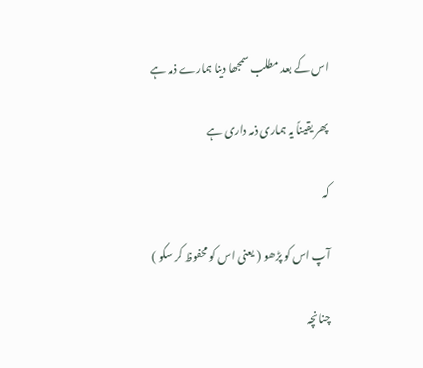اس کے بعد مطلب سمجھا دینا ہمارے ذمہ ہے

پھر یقیناً یہ ہماری ذمہ داری ہے

کہ

آپ اس کو پڑھو ( یعنی اس کو محفوظ کر سکو )

چنانچہ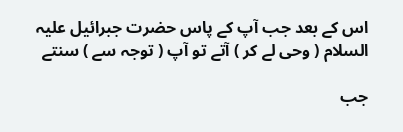اس کے بعد جب آپ کے پاس حضرت جبرائیل علیہ السلام ( وحی لے کر ) آتے تو آپ ( توجہ سے ) سنتے

جب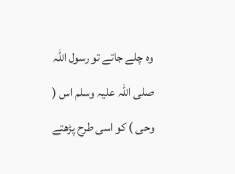وہ چلے جاتے تو رسول اللہ صلی اللہ علیہ وسلم اس ( وحی ) کو اسی طرح پڑھتے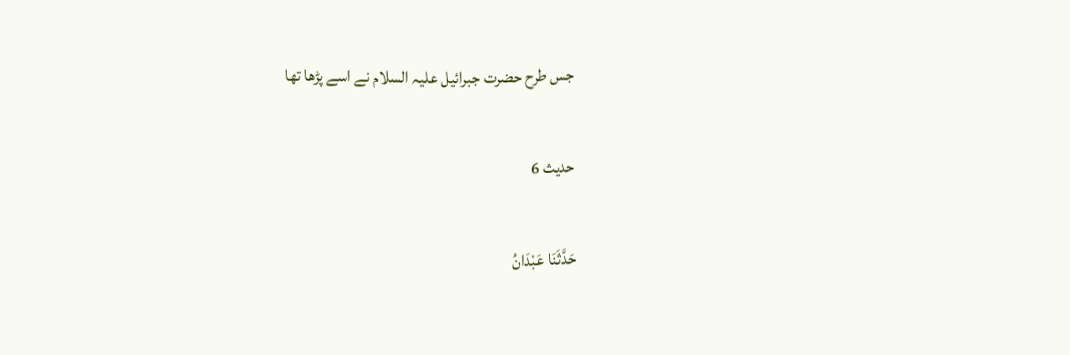جس طرح حضرت جبرائیل علیہ السلام نے اسے پڑھا تھا

حدیث 6

حَدَّثَنَا عَبْدَانُ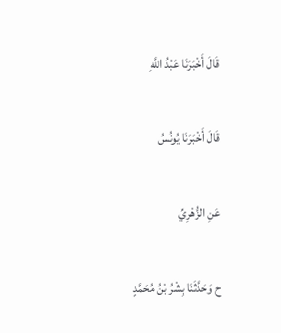قَالَ أَخْبَرَنَا عَبْدُ اللَّهِ

قَالَ أَخْبَرَنَا يُونُسُ

عَنِ الزُّهْرِيِّ

ح وَحَدَّثَنَا بِشْرُ بْنُ مُحَمَّدٍ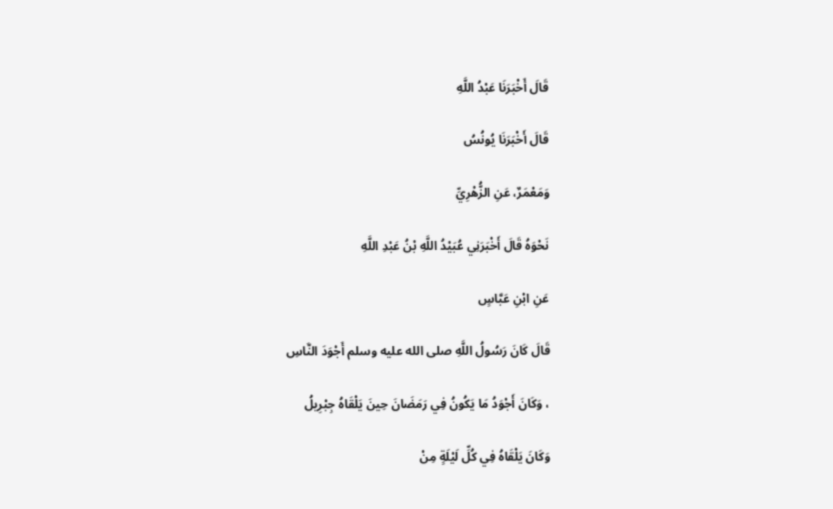قَالَ أَخْبَرَنَا عَبْدُ اللَّهِ

قَالَ أَخْبَرَنَا يُونُسُ

وَمَعْمَرٌ، عَنِ الزُّهْرِيِّ

نَحْوَهُ قَالَ أَخْبَرَنِي عُبَيْدُ اللَّهِ بْنُ عَبْدِ اللَّهِ

عَنِ ابْنِ عَبَّاسٍ

قَالَ كَانَ رَسُولُ اللَّهِ صلى الله عليه وسلم أَجْوَدَ النَّاسِ

، وَكَانَ أَجْوَدُ مَا يَكُونُ فِي رَمَضَانَ حِينَ يَلْقَاهُ جِبْرِيلُ

وَكَانَ يَلْقَاهُ فِي كُلِّ لَيْلَةٍ مِنْ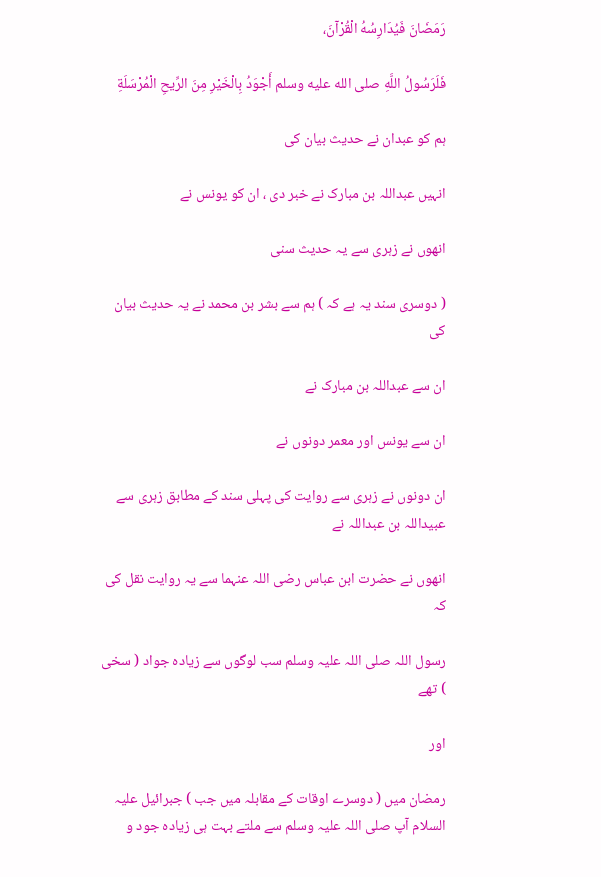رَمَضَانَ فَيُدَارِسُهُ الْقُرْآنَ،

فَلَرَسُولُ اللَّهِ صلى الله عليه وسلم أَجْوَدُ بِالْخَيْرِ مِنَ الرِّيحِ الْمُرْسَلَةِ

ہم کو عبدان نے حدیث بیان کی

انہیں عبداللہ بن مبارک نے خبر دی ، ان کو یونس نے

انھوں نے زہری سے یہ حدیث سنی

( دوسری سند یہ ہے کہ ) ہم سے بشر بن محمد نے یہ حدیث بیان کی

ان سے عبداللہ بن مبارک نے

ان سے یونس اور معمر دونوں نے

ان دونوں نے زہری سے روایت کی پہلی سند کے مطابق زہری سے عبیداللہ بن عبداللہ نے

انھوں نے حضرت ابن عباس رضی اللہ عنہما سے یہ روایت نقل کی کہ

رسول اللہ صلی اللہ علیہ وسلم سب لوگوں سے زیادہ جواد ( سخی ) تھے

اور

رمضان میں ( دوسرے اوقات کے مقابلہ میں جب ) جبرائیل علیہ السلام آپ صلی اللہ علیہ وسلم سے ملتے بہت ہی زیادہ جود و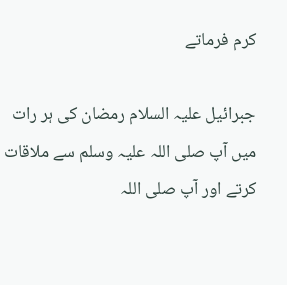کرم فرماتے

جبرائیل علیہ السلام رمضان کی ہر رات میں آپ صلی اللہ علیہ وسلم سے ملاقات کرتے اور آپ صلی اللہ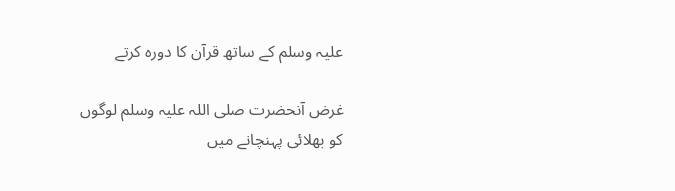علیہ وسلم کے ساتھ قرآن کا دورہ کرتے

غرض آنحضرت صلی اللہ علیہ وسلم لوگوں کو بھلائی پہنچانے میں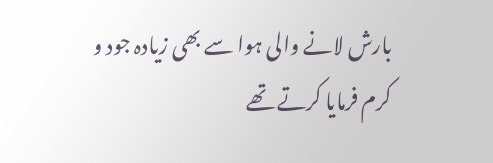بارش لانے والی ہوا سے بھی زیادہ جود و کرم فرمایا کرتے تھے